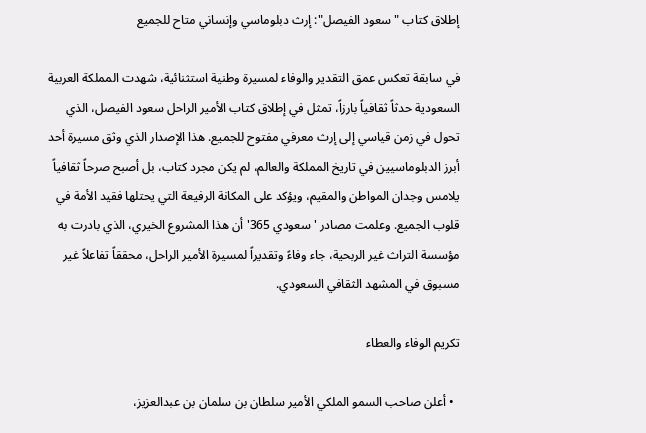إطلاق كتاب "سعود الفيصل": إرث دبلوماسي وإنساني متاح للجميع

في سابقة تعكس عمق التقدير والوفاء لمسيرة وطنية استثنائية، شهدت المملكة العربية السعودية حدثاً ثقافياً بارزاً، تمثل في إطلاق كتاب الأمير الراحل سعود الفيصل، الذي تحول في زمن قياسي إلى إرث معرفي مفتوح للجميع. هذا الإصدار الذي وثق مسيرة أحد أبرز الدبلوماسيين في تاريخ المملكة والعالم، لم يكن مجرد كتاب، بل أصبح صرحاً ثقافياً يلامس وجدان المواطن والمقيم، ويؤكد على المكانة الرفيعة التي يحتلها فقيد الأمة في قلوب الجميع. وعلمت مصادر 'سعودي 365' أن هذا المشروع الخيري، الذي بادرت به مؤسسة التراث غير الربحية، جاء وفاءً وتقديراً لمسيرة الأمير الراحل، محققاً تفاعلاً غير مسبوق في المشهد الثقافي السعودي.

تكريم الوفاء والعطاء

  • أعلن صاحب السمو الملكي الأمير سلطان بن سلمان بن عبدالعزيز،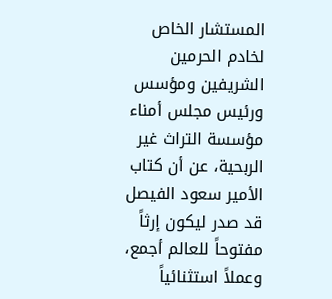المستشار الخاص لخادم الحرمين الشريفين ومؤسس ورئيس مجلس أمناء مؤسسة التراث غير الربحية، عن أن كتاب الأمير سعود الفيصل قد صدر ليكون إرثاً مفتوحاً للعالم أجمع، وعملاً استثنائياً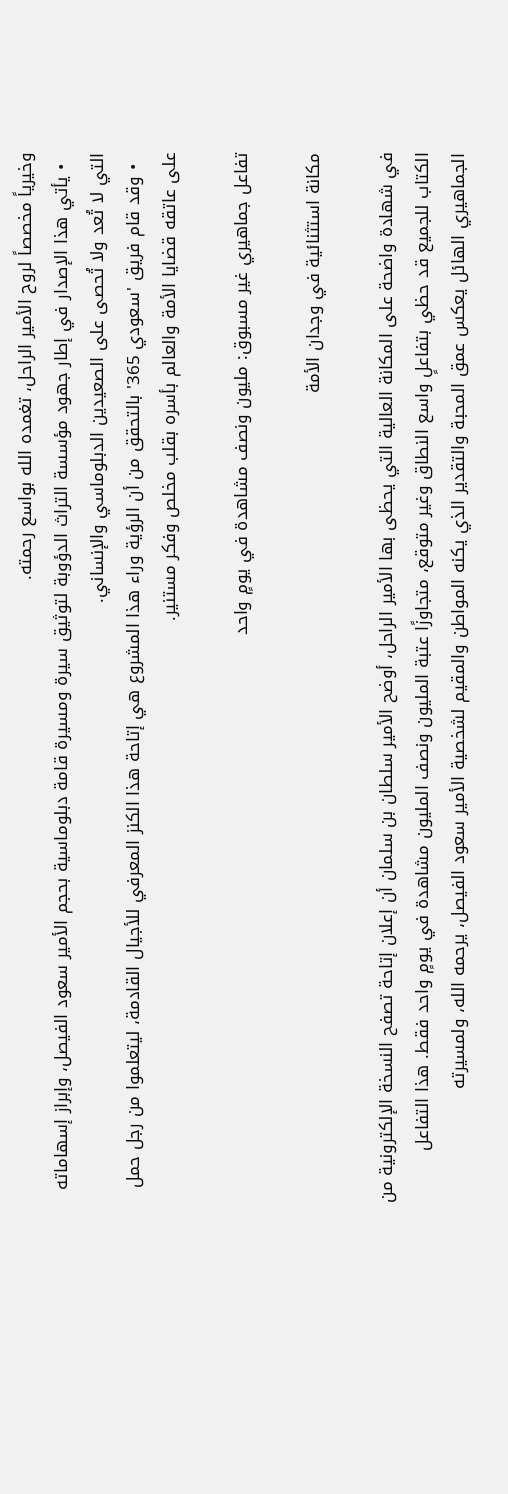وخيرياً مخصصاً لروح الأمير الراحل، تغمده الله بواسع رحمته.
  • يأتي هذا الإصدار في إطار جهود مؤسسة التراث الدؤوبة لتوثيق سيرة ومسيرة قامة دبلوماسية بحجم الأمير سعود الفيصل، وإبراز إسهاماته التي لا تُعد ولا تُحصى على الصعيدين الدبلوماسي والإنساني.
  • وقد قام فريق 'سعودي 365' بالتحقق من أن الرؤية وراء هذا المشروع هي إتاحة هذا الكنز المعرفي للأجيال القادمة، ليتعلموا من رجل حمل على عاتقه قضايا الأمة والعالم بأسره بقلب مخلص وفكر مستنير.

تفاعل جماهيري غير مسبوق: مليون ونصف مشاهدة في يومٍ واحد

مكانة استثنائية في وجدان الأمة

في شهادة واضحة على المكانة العالية التي يحظى بها الأمير الراحل، أوضح الأمير سلطان بن سلمان أن إعلان إتاحة تصفح النسخة الإلكترونية من الكتاب للجميع قد حظي بتفاعلٍ واسع النطاق وغير متوقع، متجاوزًا عتبة المليون ونصف المليون مشاهدة في يومٍ واحد فقط. هذا التفاعل الجماهيري الهائل يعكس عمق المحبة والتقدير الذي يكنه المواطن والمقيم لشخصية الأمير سعود الفيصل، يرحمه الله، ولمسيرته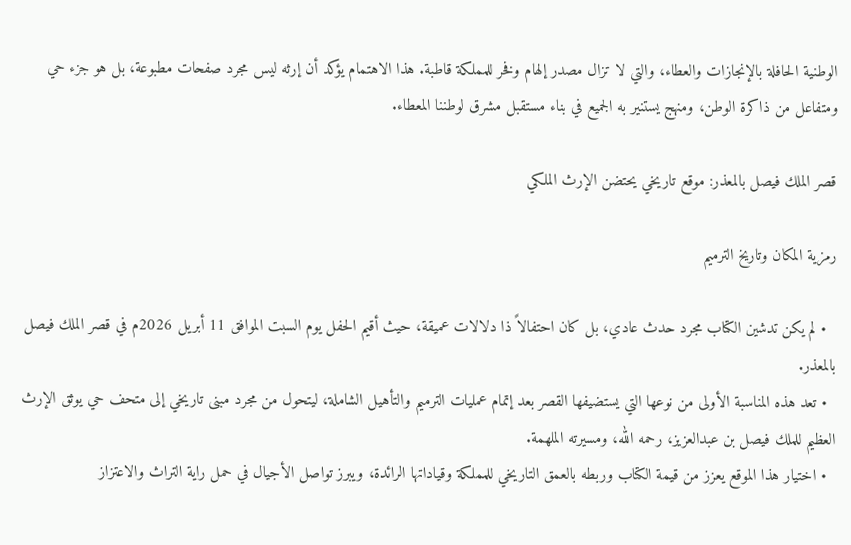الوطنية الحافلة بالإنجازات والعطاء، والتي لا تزال مصدر إلهام وفخر للمملكة قاطبة. هذا الاهتمام يؤكد أن إرثه ليس مجرد صفحات مطبوعة، بل هو جزء حي ومتفاعل من ذاكرة الوطن، ومنهج يستنير به الجميع في بناء مستقبل مشرق لوطننا المعطاء.

قصر الملك فيصل بالمعذر: موقع تاريخي يحتضن الإرث الملكي

رمزية المكان وتاريخ الترميم

  • لم يكن تدشين الكتاب مجرد حدث عادي، بل كان احتفالاً ذا دلالات عميقة، حيث أقيم الحفل يوم السبت الموافق 11 أبريل 2026م في قصر الملك فيصل بالمعذر.
  • تعد هذه المناسبة الأولى من نوعها التي يستضيفها القصر بعد إتمام عمليات الترميم والتأهيل الشاملة، ليتحول من مجرد مبنى تاريخي إلى متحف حي يوثق الإرث العظيم للملك فيصل بن عبدالعزيز، رحمه الله، ومسيرته الملهمة.
  • اختيار هذا الموقع يعزز من قيمة الكتاب وربطه بالعمق التاريخي للمملكة وقياداتها الرائدة، ويبرز تواصل الأجيال في حمل راية التراث والاعتزاز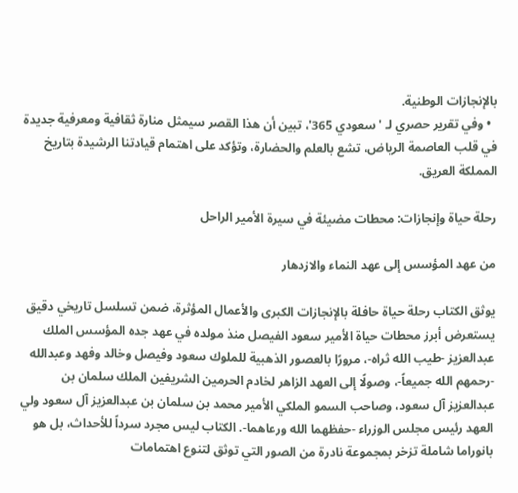بالإنجازات الوطنية.
  • وفي تقرير حصري لـ 'سعودي 365'، تبين أن هذا القصر سيمثل منارة ثقافية ومعرفية جديدة في قلب العاصمة الرياض، تشع بالعلم والحضارة، وتؤكد على اهتمام قيادتنا الرشيدة بتاريخ المملكة العريق.

رحلة حياة وإنجازات: محطات مضيئة في سيرة الأمير الراحل

من عهد المؤسس إلى عهد النماء والازدهار

يوثق الكتاب رحلة حياة حافلة بالإنجازات الكبرى والأعمال المؤثرة، ضمن تسلسل تاريخي دقيق يستعرض أبرز محطات حياة الأمير سعود الفيصل منذ مولده في عهد جده المؤسس الملك عبدالعزيز -طيب الله ثراه-، مرورًا بالعصور الذهبية للملوك سعود وفيصل وخالد وفهد وعبدالله -رحمهم الله جميعاً-، وصولًا إلى العهد الزاهر لخادم الحرمين الشريفين الملك سلمان بن عبدالعزيز آل سعود، وصاحب السمو الملكي الأمير محمد بن سلمان بن عبدالعزيز آل سعود ولي العهد رئيس مجلس الوزراء -حفظهما الله ورعاهما-. الكتاب ليس مجرد سرداً للأحداث، بل هو بانوراما شاملة تزخر بمجموعة نادرة من الصور التي توثق لتنوع اهتمامات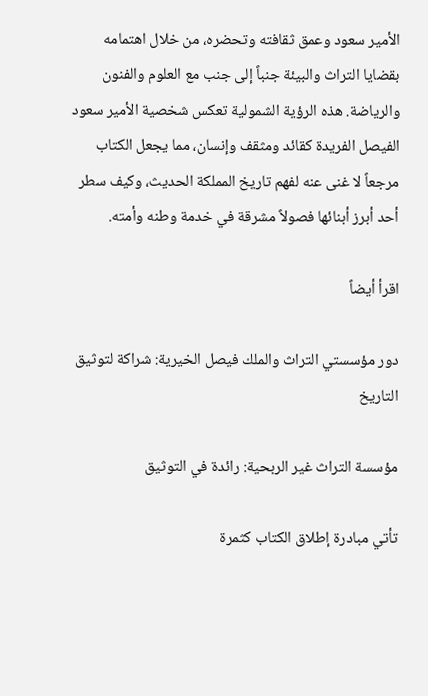الأمير سعود وعمق ثقافته وتحضره، من خلال اهتمامه بقضايا التراث والبيئة جنباً إلى جنب مع العلوم والفنون والرياضة. هذه الرؤية الشمولية تعكس شخصية الأمير سعود الفيصل الفريدة كقائد ومثقف وإنسان، مما يجعل الكتاب مرجعاً لا غنى عنه لفهم تاريخ المملكة الحديث، وكيف سطر أحد أبرز أبنائها فصولاً مشرقة في خدمة وطنه وأمته.

اقرأ أيضاً

دور مؤسستي التراث والملك فيصل الخيرية: شراكة لتوثيق التاريخ

مؤسسة التراث غير الربحية: رائدة في التوثيق

تأتي مبادرة إطلاق الكتاب كثمرة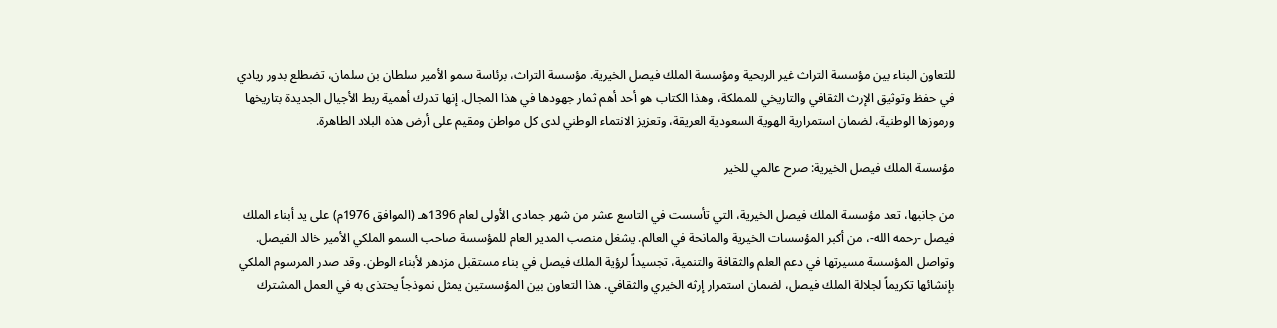للتعاون البناء بين مؤسسة التراث غير الربحية ومؤسسة الملك فيصل الخيرية. مؤسسة التراث، برئاسة سمو الأمير سلطان بن سلمان، تضطلع بدور ريادي في حفظ وتوثيق الإرث الثقافي والتاريخي للمملكة، وهذا الكتاب هو أحد أهم ثمار جهودها في هذا المجال. إنها تدرك أهمية ربط الأجيال الجديدة بتاريخها ورموزها الوطنية، لضمان استمرارية الهوية السعودية العريقة، وتعزيز الانتماء الوطني لدى كل مواطن ومقيم على أرض هذه البلاد الطاهرة.

مؤسسة الملك فيصل الخيرية: صرح عالمي للخير

من جانبها، تعد مؤسسة الملك فيصل الخيرية، التي تأسست في التاسع عشر من شهر جمادى الأولى لعام 1396هـ (الموافق 1976م) على يد أبناء الملك فيصل -رحمه الله-، من أكبر المؤسسات الخيرية والمانحة في العالم. يشغل منصب المدير العام للمؤسسة صاحب السمو الملكي الأمير خالد الفيصل. وتواصل المؤسسة مسيرتها في دعم العلم والثقافة والتنمية، تجسيداً لرؤية الملك فيصل في بناء مستقبل مزدهر لأبناء الوطن. وقد صدر المرسوم الملكي بإنشائها تكريماً لجلالة الملك فيصل، لضمان استمرار إرثه الخيري والثقافي. هذا التعاون بين المؤسستين يمثل نموذجاً يحتذى به في العمل المشترك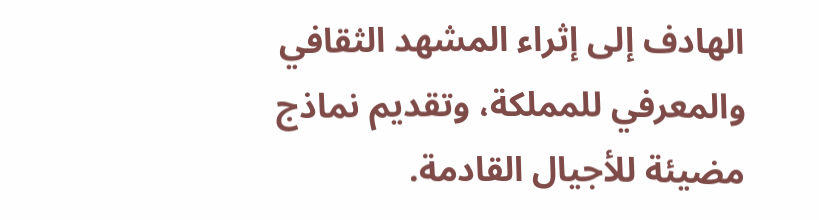الهادف إلى إثراء المشهد الثقافي والمعرفي للمملكة، وتقديم نماذج مضيئة للأجيال القادمة.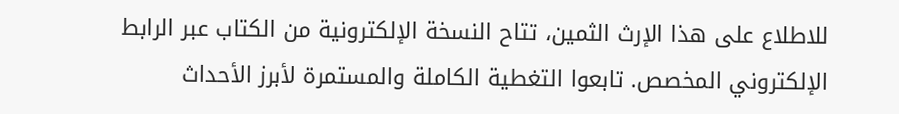للاطلاع على هذا الإرث الثمين، تتاح النسخة الإلكترونية من الكتاب عبر الرابط الإلكتروني المخصص. تابعوا التغطية الكاملة والمستمرة لأبرز الأحداث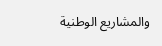والمشاريع الوطنية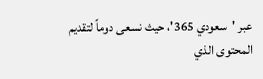عبر 'سعودي 365'، حيث نسعى دوماً لتقديم المحتوى الذي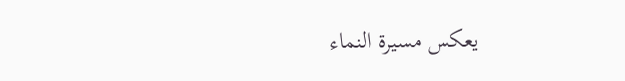يعكس مسيرة النماء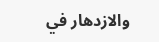والازدهار في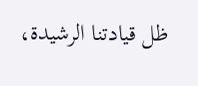ظل قيادتنا الرشيدة،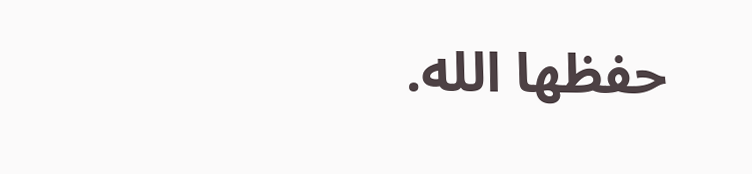حفظها الله.